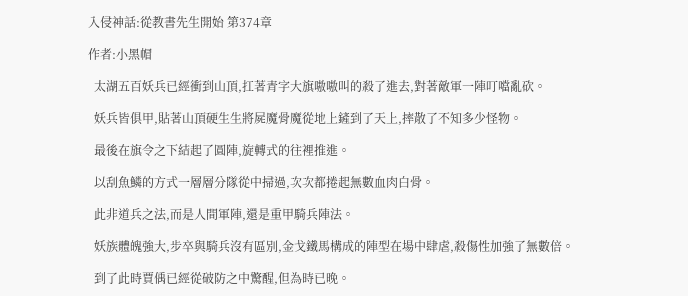入侵神話:從教書先生開始 第374章

作者:小黑帽

  太湖五百妖兵已經衝到山頂,扛著青字大旗嗷嗷叫的殺了進去,對著敵軍一陣叮噹亂砍。

  妖兵皆俱甲,貼著山頂硬生生將屍魔骨魔從地上鏟到了天上,摔散了不知多少怪物。

  最後在旗令之下結起了圓陣,旋轉式的往裡推進。

  以刮魚鱗的方式一層層分隊從中掃過,次次都捲起無數血肉白骨。

  此非道兵之法,而是人間軍陣,還是重甲騎兵陣法。

  妖族體魄強大,步卒與騎兵沒有區別,金戈鐵馬構成的陣型在場中肆虐,殺傷性加強了無數倍。

  到了此時賈偊已經從破防之中驚醒,但為時已晚。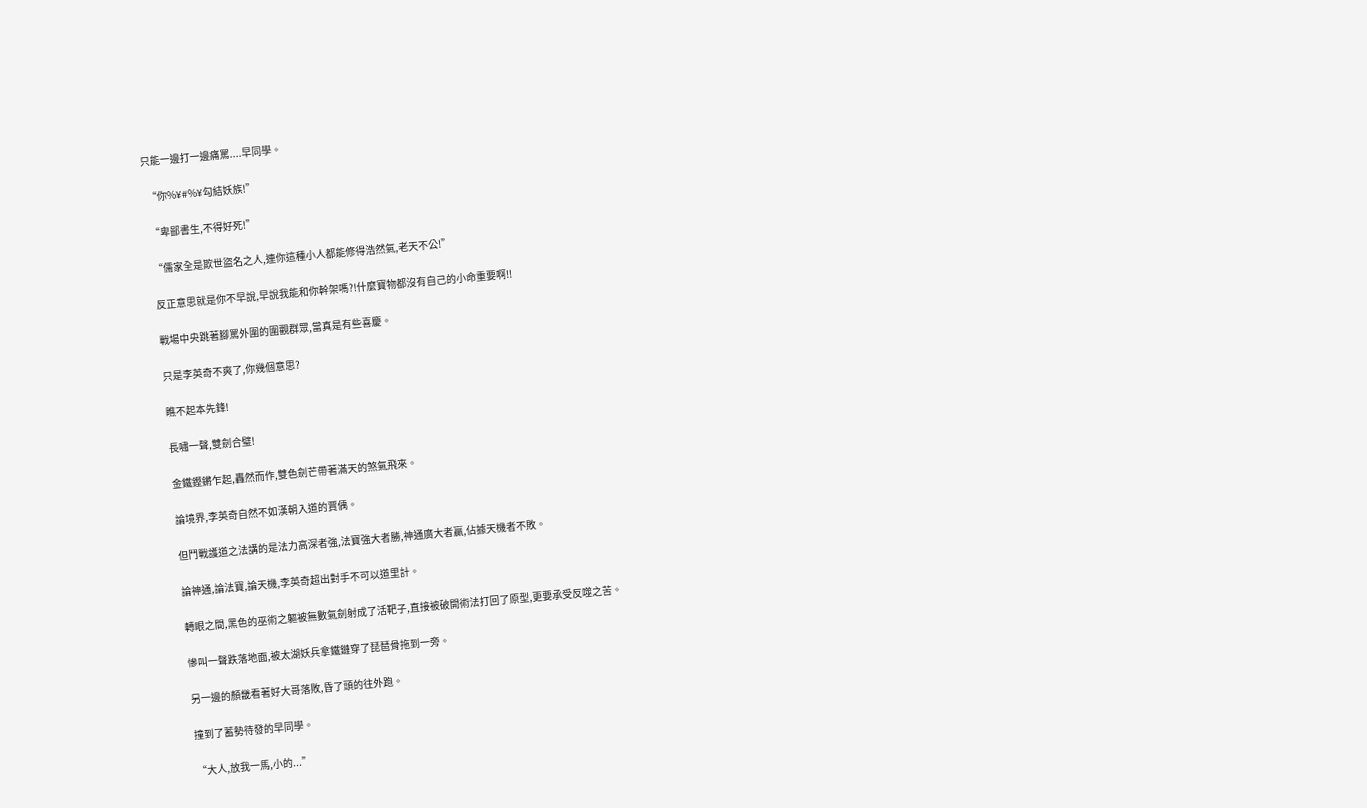只能一邊打一邊痛罵....早同學。

  “你%¥#%¥勾結妖族!”

  “卑鄙書生,不得好死!”

  “儒家全是欺世盜名之人,連你這種小人都能修得浩然氣,老天不公!”

  反正意思就是你不早說,早說我能和你幹架嗎?!什麼寶物都沒有自己的小命重要啊!!

  戰場中央跳著腳罵外圍的圍觀群眾,當真是有些喜慶。

  只是李英奇不爽了,你幾個意思?

  瞧不起本先鋒!

  長嘯一聲,雙劍合璧!

  金鐵鏗鏘乍起,轟然而作,雙色劍芒帶著滿天的煞氣飛來。

  論境界,李英奇自然不如漢朝入道的賈偊。

  但鬥戰護道之法講的是法力高深者強,法寶強大者勝,神通廣大者贏,佔據天機者不敗。

  論神通,論法寶,論天機,李英奇超出對手不可以道里計。

  轉眼之間,黑色的巫術之軀被無數氣劍射成了活靶子,直接被破開術法打回了原型,更要承受反噬之苦。

  慘叫一聲跌落地面,被太湖妖兵拿鐵鏈穿了琵琶骨拖到一旁。

  另一邊的顏畿看著好大哥落敗,昏了頭的往外跑。

  撞到了蓄勢待發的早同學。

  “大人,放我一馬,小的...”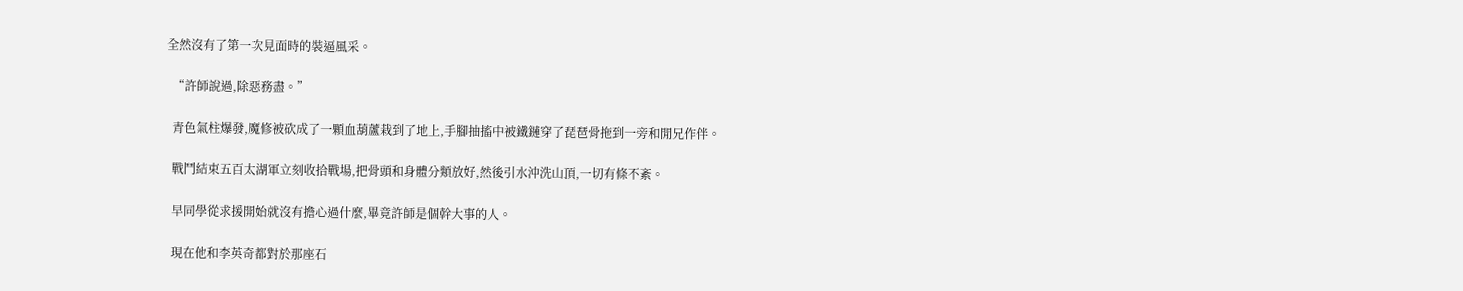全然沒有了第一次見面時的裝逼風采。

  “許師說過,除惡務盡。”

  青色氣柱爆發,魔修被砍成了一顆血葫蘆栽到了地上,手腳抽搐中被鐵鏈穿了琵琶骨拖到一旁和閒兄作伴。

  戰鬥結束五百太湖軍立刻收拾戰場,把骨頭和身體分類放好,然後引水沖洗山頂,一切有條不紊。

  早同學從求援開始就沒有擔心過什麼,畢竟許師是個幹大事的人。

  現在他和李英奇都對於那座石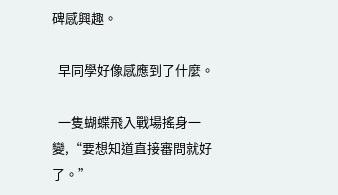碑感興趣。

  早同學好像感應到了什麼。

  一隻蝴蝶飛入戰場搖身一變,“要想知道直接審問就好了。”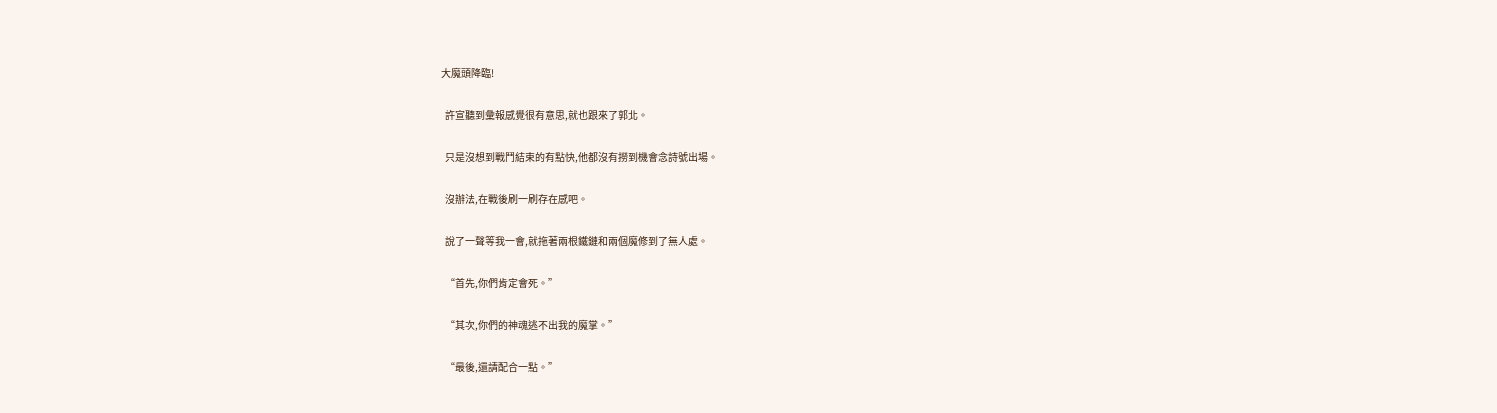大魔頭降臨!

  許宣聽到彙報感覺很有意思,就也跟來了郭北。

  只是沒想到戰鬥結束的有點快,他都沒有撈到機會念詩號出場。

  沒辦法,在戰後刷一刷存在感吧。

  說了一聲等我一會,就拖著兩根鐵鏈和兩個魔修到了無人處。

  “首先,你們肯定會死。”

  “其次,你們的神魂逃不出我的魔掌。”

  “最後,還請配合一點。”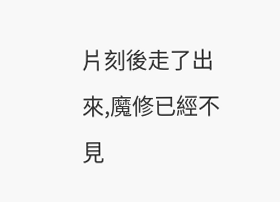片刻後走了出來,魔修已經不見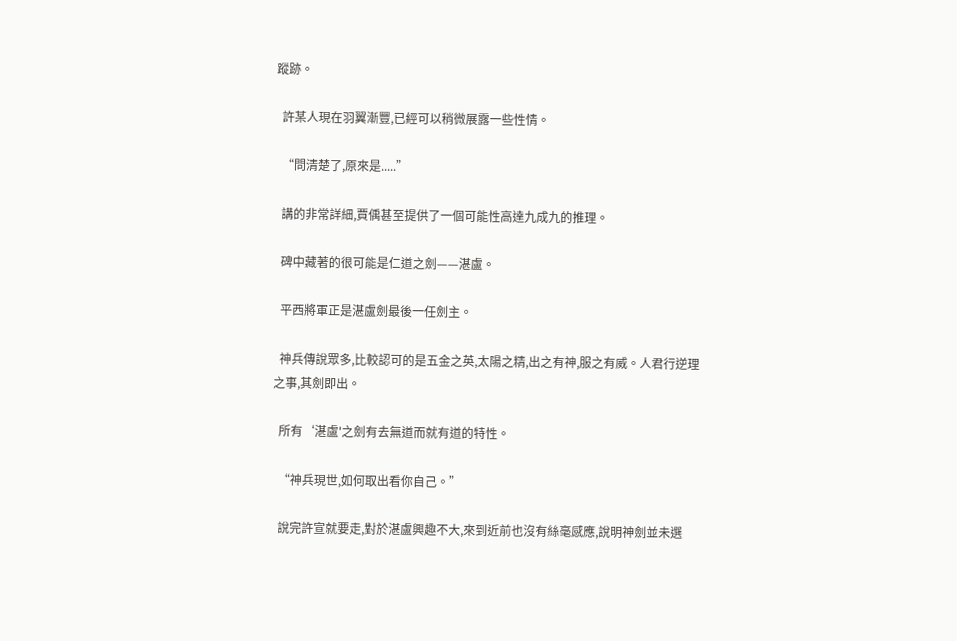蹤跡。

  許某人現在羽翼漸豐,已經可以稍微展露一些性情。

  “問清楚了,原來是.....”

  講的非常詳細,賈偊甚至提供了一個可能性高達九成九的推理。

  碑中藏著的很可能是仁道之劍——湛盧。

  平西將軍正是湛盧劍最後一任劍主。

  神兵傳說眾多,比較認可的是五金之英,太陽之精,出之有神,服之有威。人君行逆理之事,其劍即出。

  所有‘湛盧'之劍有去無道而就有道的特性。

  “神兵現世,如何取出看你自己。”

  說完許宣就要走,對於湛盧興趣不大,來到近前也沒有絲毫感應,說明神劍並未選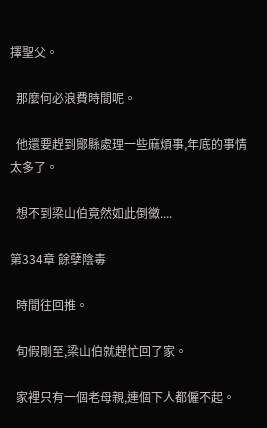擇聖父。

  那麼何必浪費時間呢。

  他還要趕到鄮縣處理一些麻煩事,年底的事情太多了。

  想不到梁山伯竟然如此倒黴....

第334章 餘孽陰毒

  時間往回推。

  旬假剛至,梁山伯就趕忙回了家。

  家裡只有一個老母親,連個下人都僱不起。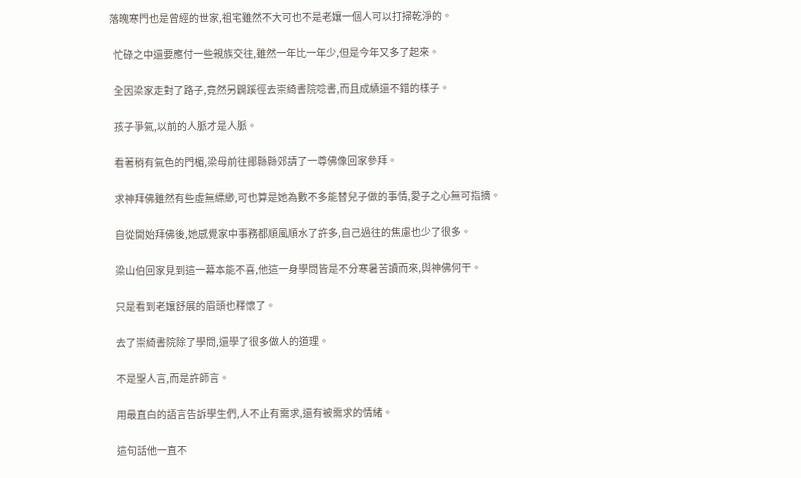落魄寒門也是曾經的世家,祖宅雖然不大可也不是老孃一個人可以打掃乾淨的。

  忙碌之中還要應付一些親族交往,雖然一年比一年少,但是今年又多了起來。

  全因梁家走對了路子,竟然另闢蹊徑去崇綺書院唸書,而且成績還不錯的樣子。

  孩子爭氣,以前的人脈才是人脈。

  看著稍有氣色的門楣,梁母前往鄮縣縣郊請了一尊佛像回家參拜。

  求神拜佛雖然有些虛無縹緲,可也算是她為數不多能替兒子做的事情,愛子之心無可指摘。

  自從開始拜佛後,她感覺家中事務都順風順水了許多,自己過往的焦慮也少了很多。

  梁山伯回家見到這一幕本能不喜,他這一身學問皆是不分寒暑苦讀而來,與神佛何干。

  只是看到老孃舒展的眉頭也釋懷了。

  去了崇綺書院除了學問,還學了很多做人的道理。

  不是聖人言,而是許師言。

  用最直白的語言告訴學生們,人不止有需求,還有被需求的情緒。

  這句話他一直不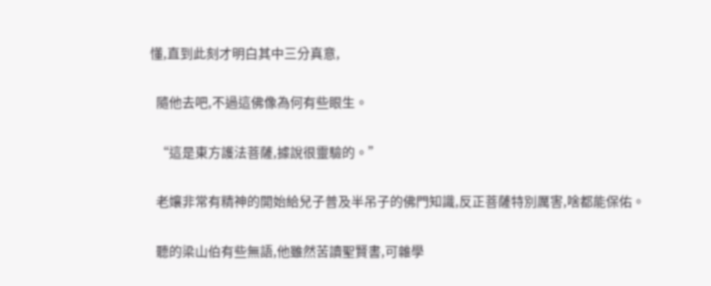懂,直到此刻才明白其中三分真意,

  隨他去吧,不過這佛像為何有些眼生。

  “這是東方護法菩薩,據說很靈驗的。”

  老孃非常有精神的開始給兒子普及半吊子的佛門知識,反正菩薩特別厲害,啥都能保佑。

  聽的梁山伯有些無語,他雖然苦讀聖賢書,可雜學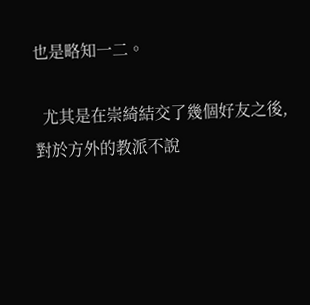也是略知一二。

  尤其是在崇綺結交了幾個好友之後,對於方外的教派不說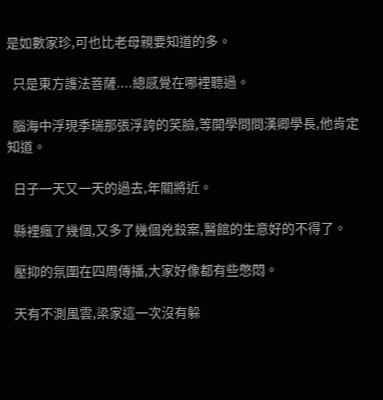是如數家珍,可也比老母親要知道的多。

  只是東方護法菩薩....總感覺在哪裡聽過。

  腦海中浮現季瑞那張浮誇的笑臉,等開學問問漢卿學長,他肯定知道。

  日子一天又一天的過去,年關將近。

  縣裡瘋了幾個,又多了幾個兇殺案,醫館的生意好的不得了。

  壓抑的氛圍在四周傳播,大家好像都有些憋悶。

  天有不測風雲,梁家這一次沒有躲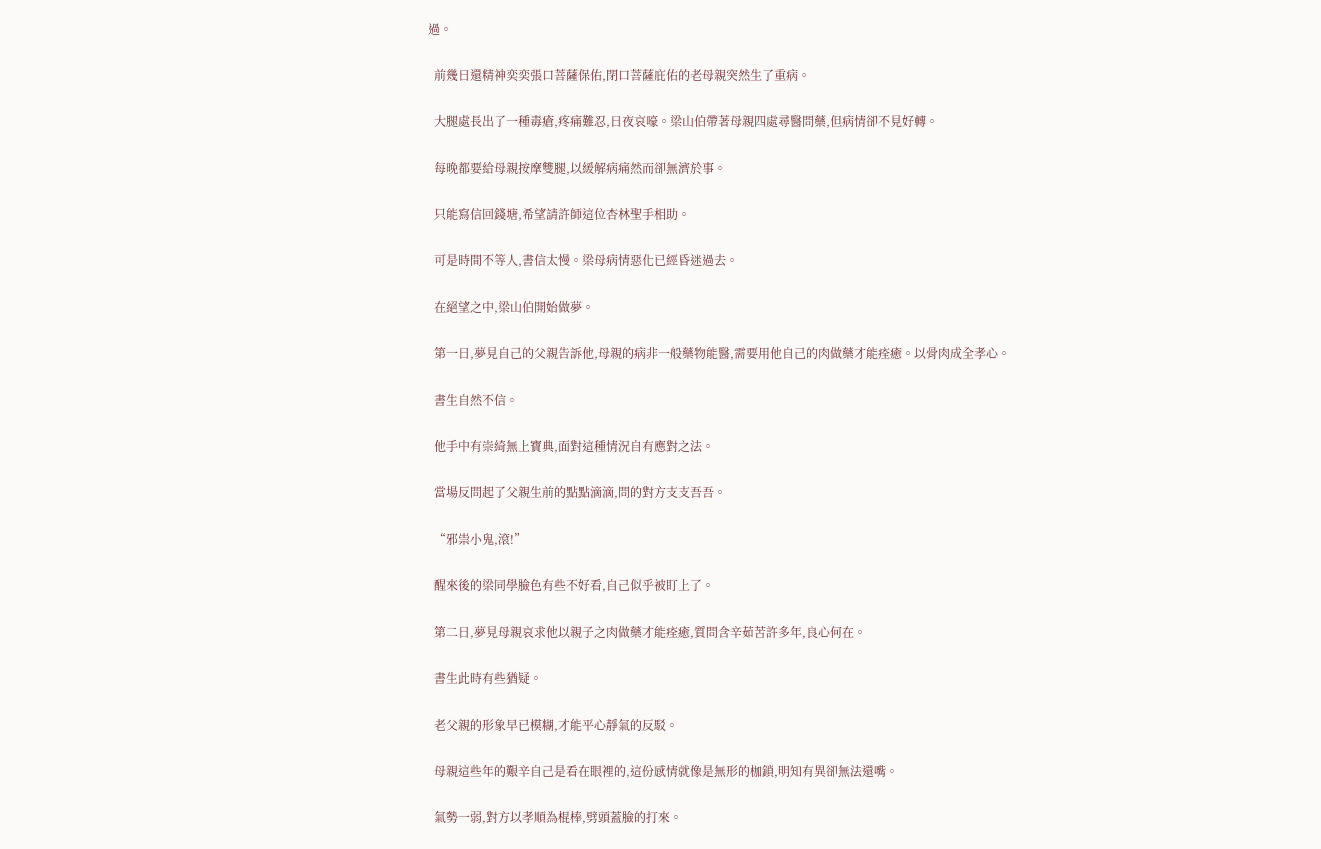過。

  前幾日還精神奕奕張口菩薩保佑,閉口菩薩庇佑的老母親突然生了重病。

  大腿處長出了一種毒瘡,疼痛難忍,日夜哀嚎。梁山伯帶著母親四處尋醫問藥,但病情卻不見好轉。

  每晚都要給母親按摩雙腿,以緩解病痛然而卻無濟於事。

  只能寫信回錢塘,希望請許師這位杏林聖手相助。

  可是時間不等人,書信太慢。梁母病情惡化已經昏迷過去。

  在絕望之中,梁山伯開始做夢。

  第一日,夢見自己的父親告訴他,母親的病非一般藥物能醫,需要用他自己的肉做藥才能痊癒。以骨肉成全孝心。

  書生自然不信。

  他手中有崇綺無上寶典,面對這種情況自有應對之法。

  當場反問起了父親生前的點點滴滴,問的對方支支吾吾。

  “邪祟小鬼,滾!”

  醒來後的梁同學臉色有些不好看,自己似乎被盯上了。

  第二日,夢見母親哀求他以親子之肉做藥才能痊癒,質問含辛茹苦許多年,良心何在。

  書生此時有些猶疑。

  老父親的形象早已模糊,才能平心靜氣的反駁。

  母親這些年的艱辛自己是看在眼裡的,這份感情就像是無形的枷鎖,明知有異卻無法還嘴。

  氣勢一弱,對方以孝順為棍棒,劈頭蓋臉的打來。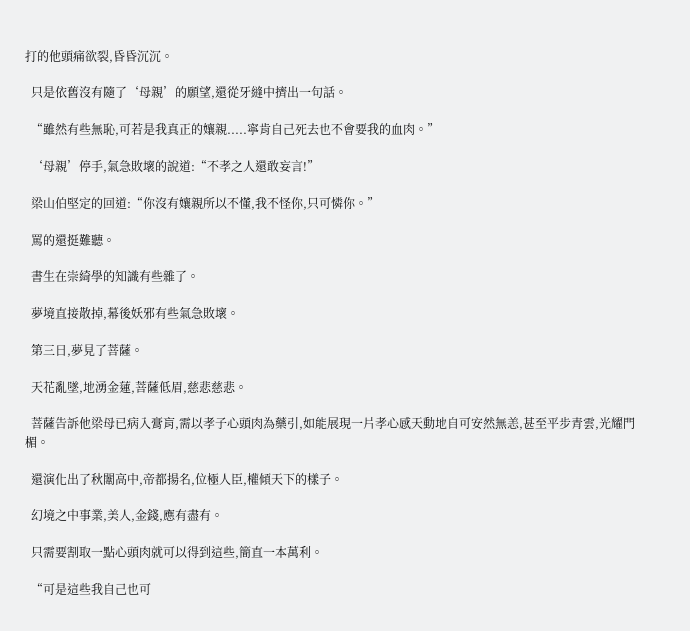打的他頭痛欲裂,昏昏沉沉。

  只是依舊沒有隨了‘母親’的願望,還從牙縫中擠出一句話。

  “雖然有些無恥,可若是我真正的孃親.....寧肯自己死去也不會要我的血肉。”

  ‘母親’停手,氣急敗壞的說道:“不孝之人還敢妄言!”

  梁山伯堅定的回道:“你沒有孃親所以不懂,我不怪你,只可憐你。”

  罵的還挺難聽。

  書生在崇綺學的知識有些雜了。

  夢境直接散掉,幕後妖邪有些氣急敗壞。

  第三日,夢見了菩薩。

  天花亂墜,地湧金蓮,菩薩低眉,慈悲慈悲。

  菩薩告訴他梁母已病入膏肓,需以孝子心頭肉為藥引,如能展現一片孝心感天動地自可安然無恙,甚至平步青雲,光耀門楣。

  還演化出了秋闈高中,帝都揚名,位極人臣,權傾天下的樣子。

  幻境之中事業,美人,金錢,應有盡有。

  只需要割取一點心頭肉就可以得到這些,簡直一本萬利。

  “可是這些我自己也可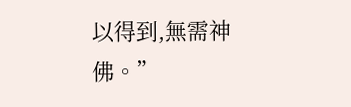以得到,無需神佛。”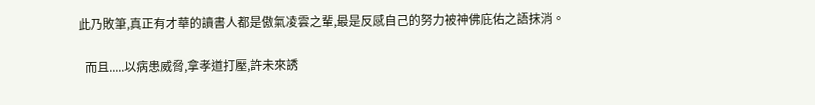此乃敗筆,真正有才華的讀書人都是傲氣凌雲之輩,最是反感自己的努力被神佛庇佑之語抹消。

  而且.....以病患威脅,拿孝道打壓,許未來誘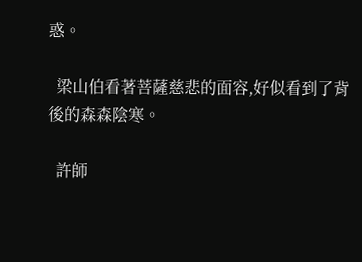惑。

  梁山伯看著菩薩慈悲的面容,好似看到了背後的森森陰寒。

  許師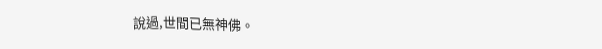說過,世間已無神佛。